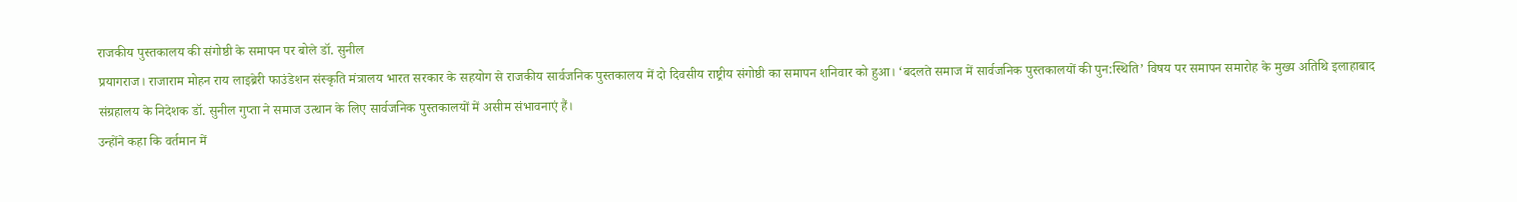राजकीय पुस्तकालय की संगोष्ठी के समापन पर बोले डॉ. सुनील
प्रयागराज। राजाराम मोहन राय लाइब्रेरी फाउंडेशन संस्कृति मंत्रालय भारत सरकार के सहयोग से राजकीय सार्वजनिक पुस्तकालय में दो दिवसीय राष्ट्रीय संगोष्ठी का समापन शनिवार को हुआ। ‘बदलते समाज में सार्वजनिक पुस्तकालयों की पुन:स्थिति’ विषय पर समापन समारोह के मुख्य अतिथि इलाहाबाद संग्रहालय के निदेशक डॉ. सुनील गुप्ता ने समाज उत्थान के लिए सार्वजनिक पुस्तकालयों में असीम संभावनाएं हैं।
उन्होंने कहा कि वर्तमान में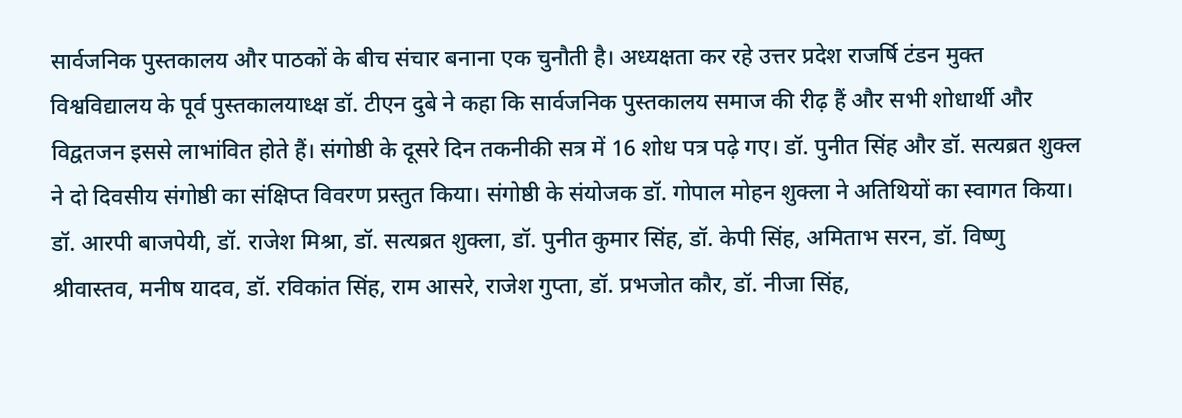सार्वजनिक पुस्तकालय और पाठकों के बीच संचार बनाना एक चुनौती है। अध्यक्षता कर रहे उत्तर प्रदेश राजर्षि टंडन मुक्त विश्वविद्यालय के पूर्व पुस्तकालयाध्क्ष डॉ. टीएन दुबे ने कहा कि सार्वजनिक पुस्तकालय समाज की रीढ़ हैं और सभी शोधार्थी और विद्वतजन इससे लाभांवित होते हैं। संगोष्ठी के दूसरे दिन तकनीकी सत्र में 16 शोध पत्र पढ़े गए। डॉ. पुनीत सिंह और डॉ. सत्यब्रत शुक्ल ने दो दिवसीय संगोष्ठी का संक्षिप्त विवरण प्रस्तुत किया। संगोष्ठी के संयोजक डॉ. गोपाल मोहन शुक्ला ने अतिथियों का स्वागत किया। डॉ. आरपी बाजपेयी, डॉ. राजेश मिश्रा, डॉ. सत्यब्रत शुक्ला, डॉ. पुनीत कुमार सिंह, डॉ. केपी सिंह, अमिताभ सरन, डॉ. विष्णु श्रीवास्तव, मनीष यादव, डॉ. रविकांत सिंह, राम आसरे, राजेश गुप्ता, डॉ. प्रभजोत कौर, डॉ. नीजा सिंह,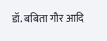डॉ. बबिता गौर आदि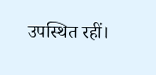उपस्थित रहीं।